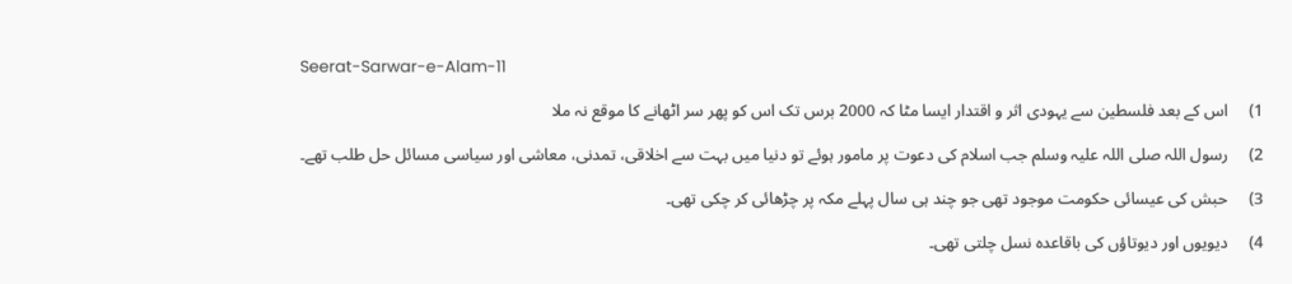Seerat-Sarwar-e-Alam-11

1)     اس کے بعد فلسطین سے یہودی اثر و اقتدار ایسا مٹا کہ 2000 برس تک اس کو پھر سر اٹھانے کا موقع نہ ملا

2)     رسول اللہ صلی اللہ علیہ وسلم جب اسلام کی دعوت پر مامور ہوئے تو دنیا میں بہت سے اخلاقی، تمدنی، معاشی اور سیاسی مسائل حل طلب تھے۔

3)     حبش کی عیسائی حکومت موجود تھی جو چند ہی سال پہلے مکہ پر چڑھائی کر چکی تھی۔

4)     دیویوں اور دیوتاؤں کی باقاعدہ نسل چلتی تھی۔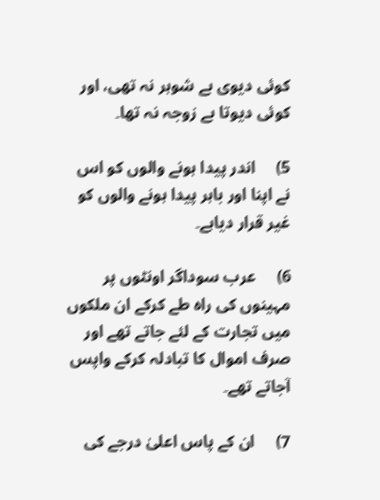کوئی دیوی بے شوہر نہ تھی، اور کوئی دیوتا بے زوجہ نہ تھا۔

5)     اندر پیدا ہونے والوں کو اس نے اپنا اور باہر پیدا ہونے والوں کو غیر قرار دیاہے۔

6)     عرب سوداگر اونٹوں پر مہینوں کی راہ طے کرکے ان ملکوں میں تجارت کے لئے جاتے تھے اور صرف اموال کا تبادلہ کرکے واپس آجاتے تھے۔

7)     ان کے پاس اعلیٰ درجے کی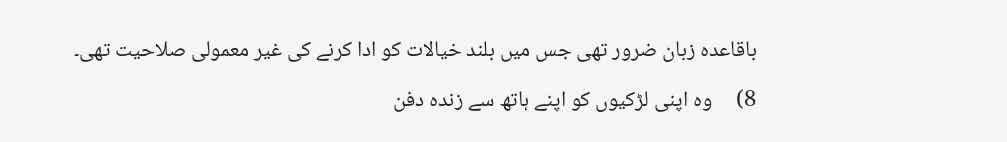باقاعدہ زبان ضرور تھی جس میں بلند خیالات کو ادا کرنے کی غیر معمولی صلاحیت تھی۔

8)     وہ اپنی لڑکیوں کو اپنے ہاتھ سے زندہ دفن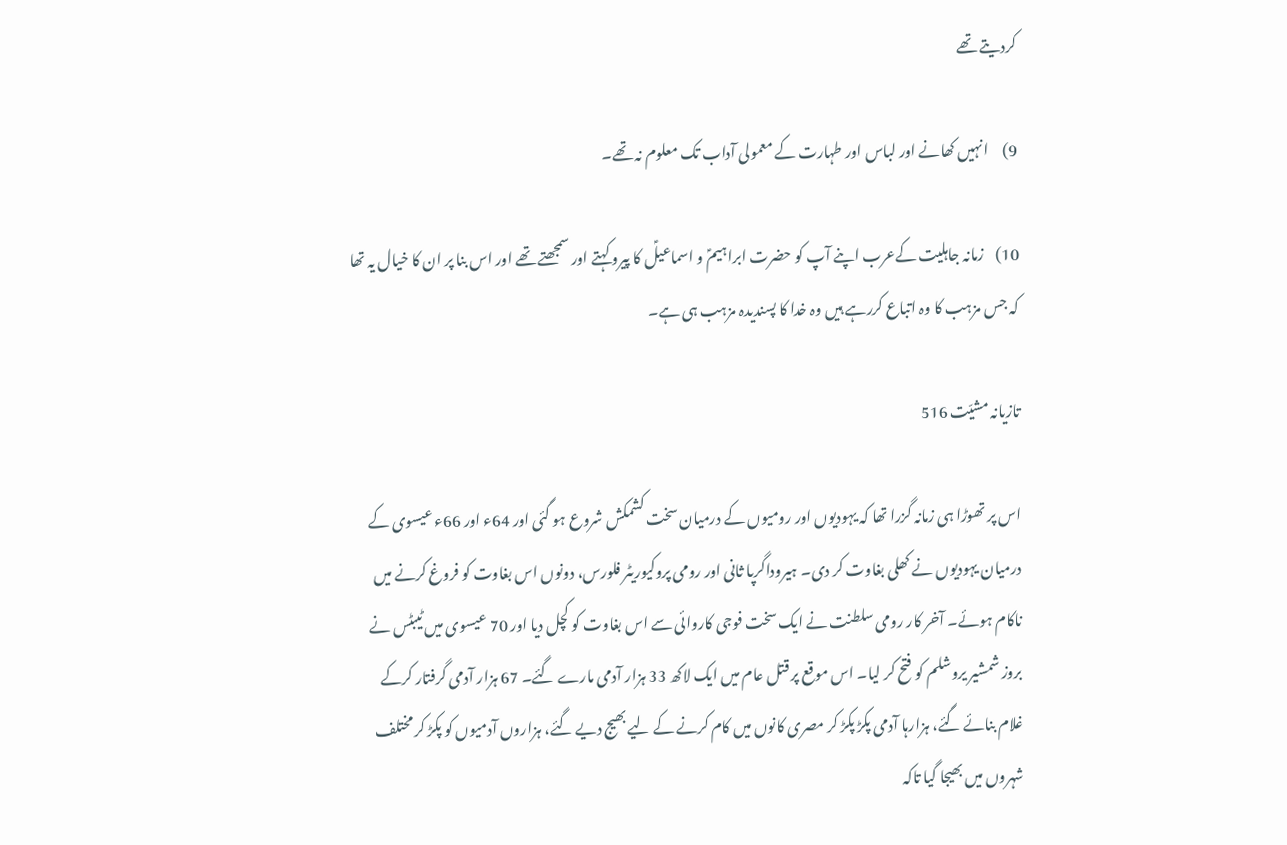کردیتے تھے

9)     انہیں کھانے اور لباس اور طہارت کے معمولی آداب تک معلوم نہ تھے۔

10)    زمانہ جاہلیت کےعرب اپنے آپ کو حضرت ابراہیمؑ و اسماعیلؑ کا پیرو کہتے اور سمجھتے تھے اور اس بنا پر ان کا خیال یہ تھا کہ جس مزہب کا وہ اتباع کررہے ہیں وہ خدا کا پسندیدہ مزہب ہی ہے۔

تازیانہ مشیّت 516

اس پر تھوڑا ہی زمانہ گزرا تھا کہ یہودیوں اور رومیوں کے درمیان سخت کشمکش شروع ہو گئی اور 64ء اور 66ء عیسوی کے درمیان یہودیوں نے کھلی بغاوت کر دی۔ ہیروداگرپا ثانی اور رومی پروکیوریٹر فلورس، دونوں اس بغاوت کو فروغ کرنے میں ناکام ہوئے۔ آخر کار رومی سلطنت نے ایک سخت فوجی کاروائی سے اس بغاوت کو کچل دیا اور 70 عیسوی میں ٹیبٹس نے بروز شمشیر یروشلم کو فتح کر لیا۔ اس موقع پر قتل عام میں ایک لاکھ 33 ہزار آدمی مارے گئے۔ 67 ہزار آدمی گرفتار کرکے غلام بنائے گئے، ہزارہا آدمی پکڑ پکڑ کر مصری کانوں میں کام کرنے کے لیے بھیج دیے گئے، ہزاروں آدمیوں کو پکڑ کر مختلف شہروں میں بھیجا گیا تاکہ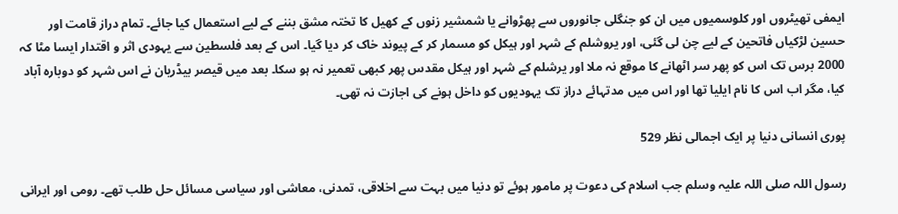ایمفی تھیٹروں اور کلوسمیوں میں ان کو جنگلی جانوروں سے پھڑوانے یا شمشیر زنوں کے کھیل کا تختہ مشق بننے کے لیے استعمال کیا جائے۔ تمام دراز قامت اور حسین لڑکیاں فاتحین کے لیے چن لی گئی، اور یروشلم کے شہر اور ہیکل کو مسمار کر کے پیوند خاک کر دیا گیا۔ اس کے بعد فلسطین سے یہودی اثر و اقتدار ایسا مٹا کہ 2000 برس تک اس کو پھر سر اٹھانے کا موقع نہ ملا اور یرشلم کے شہر اور ہیکل مقدس پھر کبھی تعمیر نہ ہو سکا۔ بعد میں قیصر بیڈریان نے اس شہر کو دوبارہ آباد کیا، مگر اب اس کا نام ایلیا تھا اور اس میں مدتہائے دراز تک یہودیوں کو داخل ہونے کی اجازت نہ تھی۔

پوری انسانی دنیا پر ایک اجمالی نظر 529

رسول اللہ صلی اللہ علیہ وسلم جب اسلام کی دعوت پر مامور ہوئے تو دنیا میں بہت سے اخلاقی، تمدنی، معاشی اور سیاسی مسائل حل طلب تھے۔ رومی اور ایرانی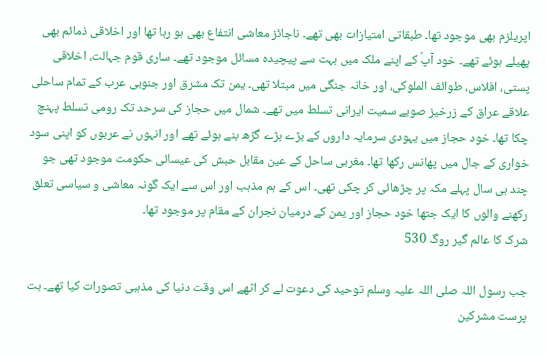اپریلزم بھی موجود تھا۔ طبقاتی امتیازات بھی تھے۔ ناجائز معاشی انتفاع بھی ہو رہا تھا اور اخلاقی ذمائم بھی پھیلے ہوئے تھے۔ خود آپؐ کے اپنے ملک میں بہت سے پیچیدہ مسائل موجود تھے۔ ساری قوم جہالت، اخلاقی پستی، افلاس، طوائف الملوکی، اور خانہ جنگی میں مبتلا تھی۔ یمن تک مشرق اور جنوبی عرب کے تمام ساحلی علاقے عراق کے زرخیز صوبے سمیت ایرانی تسلط میں تھے۔ شمال میں حجاز کی سرحد تک رومی تسلط پہنچ چکا تھا۔ خود حجاز میں یہودی سرمایہ داروں کے بڑے بڑے گڑھ بنے ہوئے تھے اور انہوں نے عربوں کو اپنی سود خواری کے جال میں پھانس رکھا تھا۔ مغربی ساحل کے عین مقابل حبش کی عیسائی حکومت موجود تھی جو چند ہی سال پہلے مکہ پر چڑھائی کر چکی تھی۔ اس کے ہم مذہب اور اس سے ایک گونہ معاشی و سیاسی تعلق رکھنے والوں کا ایک جتھا خود حجاز اور یمن کے درمیان نجران کے مقام پر موجود تھا۔
شرک کا عالم گیر روگ 530

جب رسول اللہ صلی اللہ علیہ وسلم توحید کی دعوت لے کر اٹھے اس وقت دنیا کی مذہبی تصورات کیا تھے۔ بت پرست مشرکین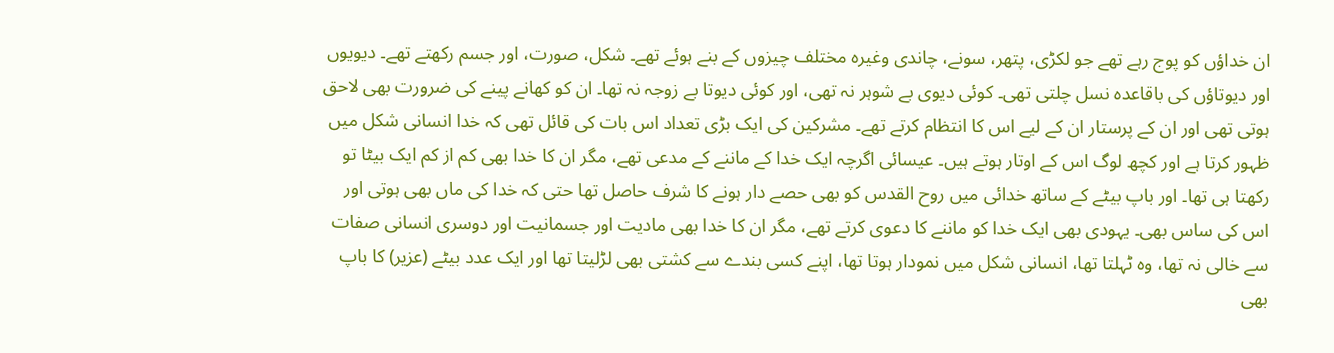ان خداؤں کو پوج رہے تھے جو لکڑی، پتھر، سونے، چاندی وغیرہ مختلف چیزوں کے بنے ہوئے تھے۔ شکل، صورت، اور جسم رکھتے تھے۔ دیویوں اور دیوتاؤں کی باقاعدہ نسل چلتی تھی۔ کوئی دیوی بے شوہر نہ تھی، اور کوئی دیوتا بے زوجہ نہ تھا۔ ان کو کھانے پینے کی ضرورت بھی لاحق ہوتی تھی اور ان کے پرستار ان کے لیے اس کا انتظام کرتے تھے۔ مشرکین کی ایک بڑی تعداد اس بات کی قائل تھی کہ خدا انسانی شکل میں ظہور کرتا ہے اور کچھ لوگ اس کے اوتار ہوتے ہیں۔ عیسائی اگرچہ ایک خدا کے ماننے کے مدعی تھے، مگر ان کا خدا بھی کم از کم ایک بیٹا تو رکھتا ہی تھا۔ اور باپ بیٹے کے ساتھ خدائی میں روح القدس کو بھی حصے دار ہونے کا شرف حاصل تھا حتی کہ خدا کی ماں بھی ہوتی اور اس کی ساس بھی۔ یہودی بھی ایک خدا کو ماننے کا دعوی کرتے تھے، مگر ان کا خدا بھی مادیت اور جسمانیت اور دوسری انسانی صفات سے خالی نہ تھا، وہ ٹہلتا تھا، انسانی شکل میں نمودار ہوتا تھا، اپنے کسی بندے سے کشتی بھی لڑلیتا تھا اور ایک عدد بیٹے (عزیر) کا باپ بھی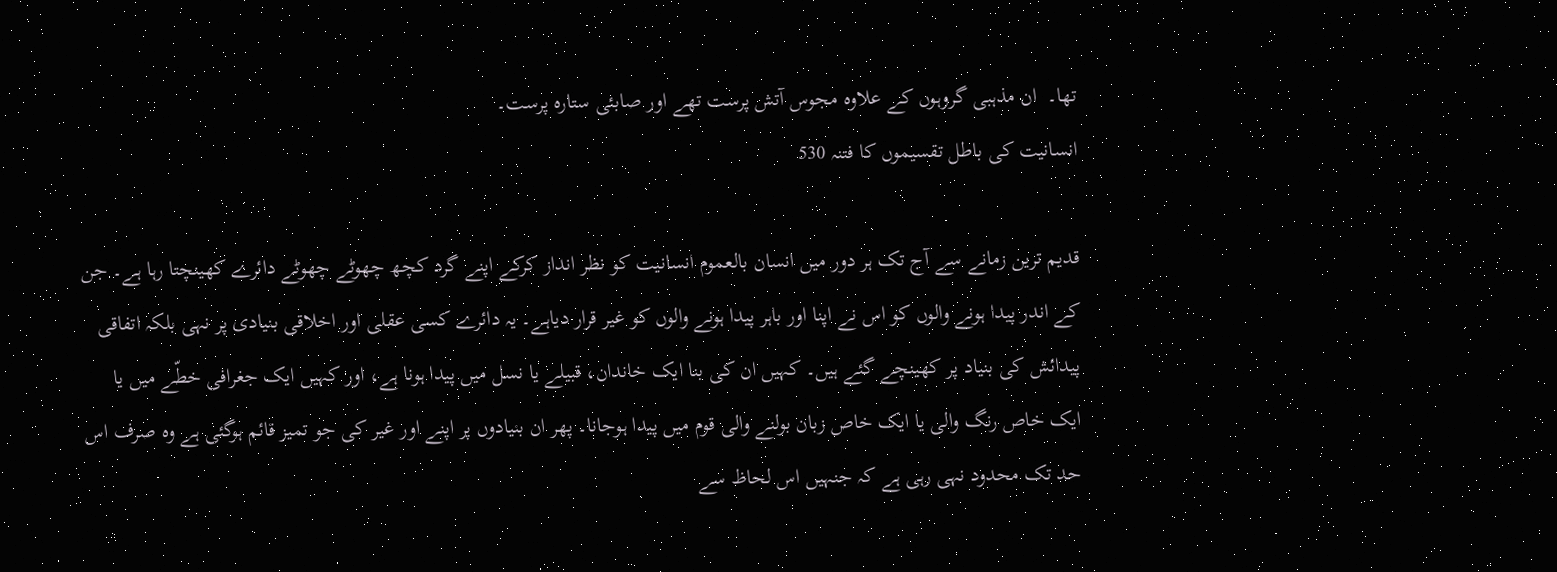تھا۔  ان مذہبی گروہوں کے علاوہ مجوس آتش پرست تھے اور صابئی ستارہ پرست۔
انسانیت کی باطل تقسیموں کا فتنہ 530

قدیم ترین زمانے سے آج تک ہر دور میں انسان بالعموم انسانیت کو نظر انداز کرکے اپنے گرد کچھ چھوٹے چھوٹے دائرے کھینچتا رہا ہے۔ جن کے اندر پیدا ہونے والوں کو اس نے اپنا اور باہر پیدا ہونے والوں کو غیر قرار دیاہے۔ یہ دائرے کسی عقلی اور اخلاقی بنیادی پر نہی بلکہ اتفاقی پیدائش کی بنیاد پر کھینچے گئے ہیں۔ کہیں ان کی بنا ایک خاندان، قبیلے یا نسل میں پیدا ہونا ہے، اور کہیں ایک جغرافی خطّے میں یا ایک خاص رنگ والی یا ایک خاص زبان بولنے والی قوم میں پیدا ہوجانا۔ پھر ان بنیادوں پر اپنے اور غیر کی جو تمیز قائم ہوگئی ہے وہ صرف اس حد تک محدود نہی رہی ہے کہ جنہیں اس لحاظ سے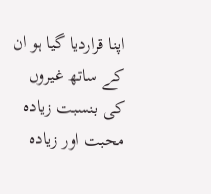اپنا قراردیا گیا ہو ان کے ساتھ غیروں کی بنسبت زیادہ محبت اور زیادہ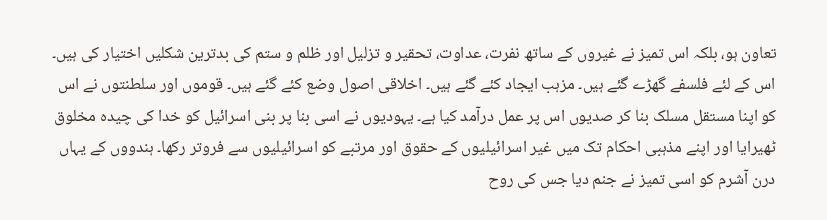تعاون ہو، بلکہ اس تمیز نے غیروں کے ساتھ نفرت، عداوت، تحقیر و تزلیل اور ظلم و ستم کی بدترین شکلیں اختیار کی ہیں۔ اس کے لئے فلسفے گھڑے گئے ہیں۔ مزہب ایجاد کئے گئے ہیں۔ اخلاقی اصول وضع کئے گئے ہیں۔ قوموں اور سلطنتوں نے اس کو اپنا مستقل مسلک بنا کر صدیوں اس پر عمل درآمد کیا ہے۔ یہودیوں نے اسی بنا پر بنی اسرائیل کو خدا کی چیدہ مخلوق ٹھیرایا اور اپنے مذہبی احکام تک میں غیر اسرائیلیوں کے حقوق اور مرتبے کو اسرائیلیوں سے فروتر رکھا۔ ہندووں کے یہاں درن آشرم کو اسی تمیز نے جنم دیا جس کی روح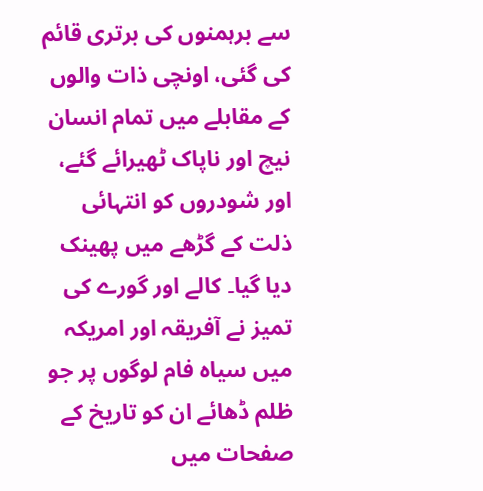سے برہمنوں کی برتری قائم کی گئی، اونچی ذات والوں کے مقابلے میں تمام انسان نیچ اور ناپاک ٹھیرائے گئے، اور شودروں کو انتہائی ذلت کے گڑھے میں پھینک دیا گیا۔ کالے اور گورے کی تمیز نے آفریقہ اور امریکہ میں سیاہ فام لوگوں پر جو ظلم ڈھائے ان کو تاریخ کے صفحات میں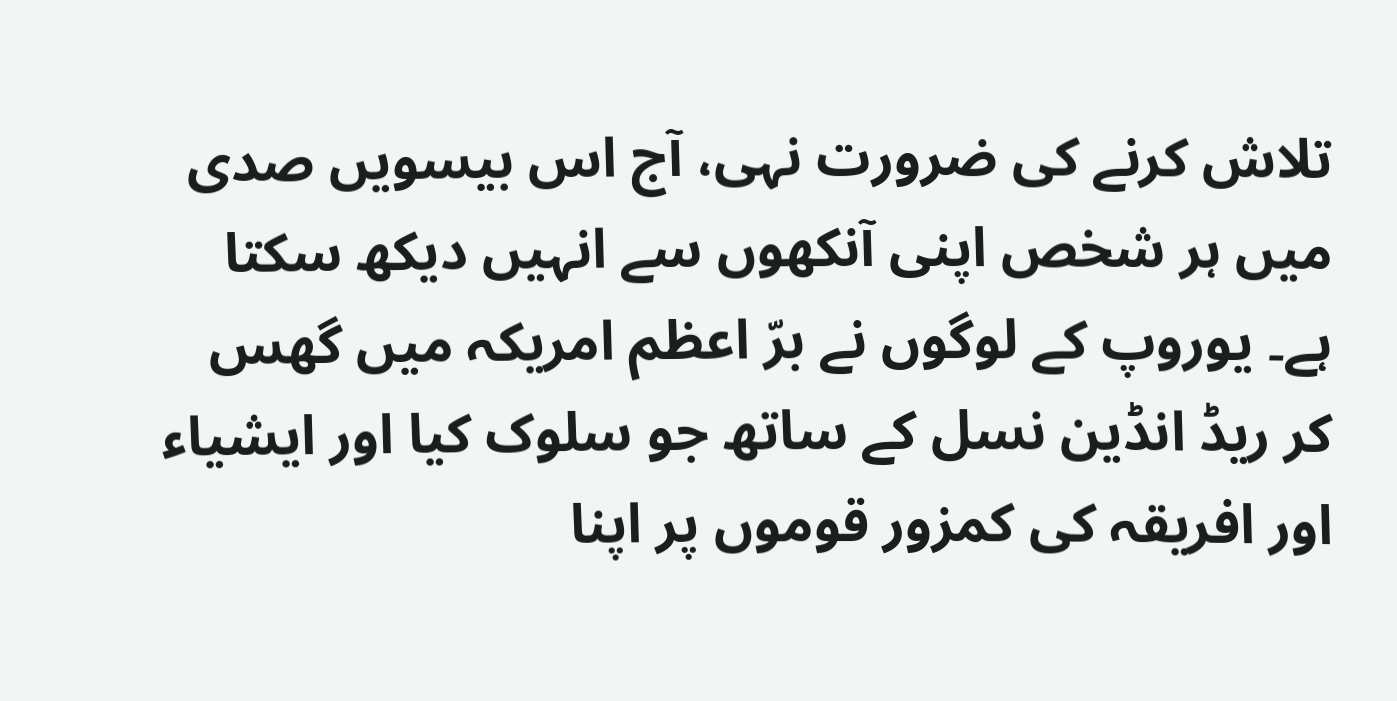تلاش کرنے کی ضرورت نہی، آج اس بیسویں صدی میں ہر شخص اپنی آنکھوں سے انہیں دیکھ سکتا ہے۔ یوروپ کے لوگوں نے برّ اعظم امریکہ میں گھس کر ریڈ انڈین نسل کے ساتھ جو سلوک کیا اور ایشیاء اور افریقہ کی کمزور قوموں پر اپنا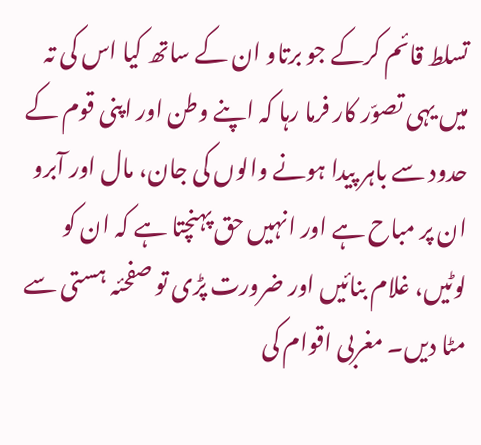تسلط قائم کرکے جو برتاو ان کے ساتھ کیا اس کی تہ میں یہی تصوّر کار فرما رہا کہ اپنے وطن اور اپنی قوم کے حدود سے باہر پیدا ہونے والوں کی جان، مال اور آبرو ان پر مباح ہے اور انہیں حق پہنچتا ہے کہ ان کو لوٹیں، غلام بنائیں اور ضرورت پڑی تو صفحئہ ہستی سے مٹا دیں۔ مغربی اقوام کی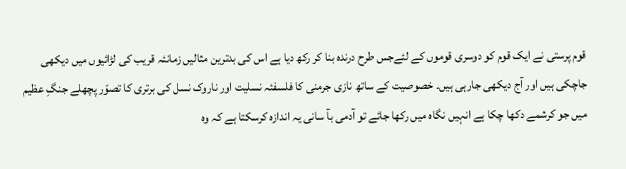قوم پرستی نے ایک قوم کو دوسری قوموں کے لئےجس طرح درندہ بنا کر رکھ دیا ہے اس کی بدترین مثالیں زمانئہ قریب کی لڑائیوں میں دیکھی جاچکی ہیں اور آج دیکھی جارہی ہیں۔ خصوصیت کے ساتھ نازی جرمنی کا فلسفئہ نسلیت اور ناروک نسل کی برتری کا تصوّر پچھلے جنگِ عظیم میں جو کرشمے دکھا چکا ہے انہیں نگاہ میں رکھا جائے تو آدمی بآ سانی یہ اندازہ کرسکتا ہے کہ وہ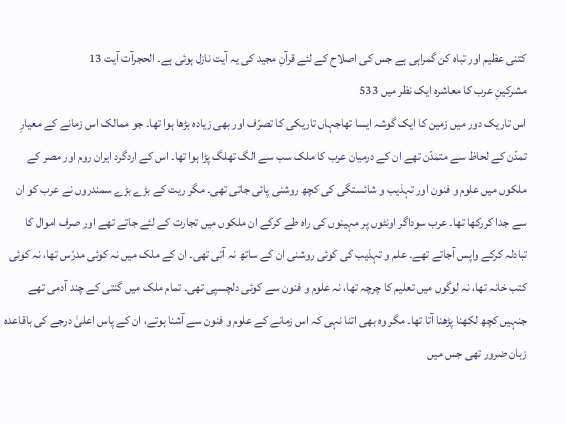کتنی عظیم اور تباہ کن گمراہی ہے جس کی اصلاح کے لئے قرآنِ مجید کی یہ آیت نازل ہوئی ہے۔ الحجرآت آیت 13
مشرکینِ عرب کا معاشرہ ایک نظر میں 533
اس تاریک دور میں زمین کا ایک گوشہ ایسا تھاجہاں تاریکی کا تصرّف اور بھی زیادہ بڑھا ہوا تھا۔ جو ممالک اس زمانے کے معیارِ تمدّن کے لحاظ سے متمدّن تھے ان کے درمیان عرب کا ملک سب سے الگ تھلگ پڑا ہوا تھا۔ اس کے اردگرد ایران روم اور مصر کے ملکوں میں علوم و فنون اور تہذیب و شائستگی کی کچھ روشنی پائی جاتی تھی۔ مگر ریت کے بڑے بڑے سمندروں نے عرب کو ان سے جدا کررکھا تھا۔ عرب سوداگر اونٹوں پر مہینوں کی راہ طے کرکے ان ملکوں میں تجارت کے لئے جاتے تھے اور صرف اموال کا تبادلہ کرکے واپس آجاتے تھے۔ علم و تہذیب کی کوئی روشنی ان کے ساتھ نہ آتی تھی۔ ان کے ملک میں نہ کوئی مدرّس تھا، نہ کوئی کتب خانہ تھا، نہ لوگوں میں تعلیم کا چرچہ تھا، نہ علوم و فنون سے کوئی دلچسپی تھی۔ تمام ملک میں گنتی کے چند آدمی تھے جنہیں کچھ لکھنا پڑھنا آتا تھا۔ مگر وہ بھی اتنا نہی کہ اس زمانے کے علوم و فنون سے آشنا ہوتے، ان کے پاس اعلیٰ درجے کی باقاعدہ زبان ضرور تھی جس میں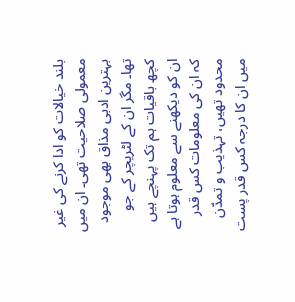بلند خیالات کو ادا کرنے کی غیر معمولی صلاحیت تھی۔ ان میں بہترین ادبی مذاق بھی موجود تھا۔ مگر ان کے لٹریچر کے جو کچھ باقیات ہم تک پہنچے ہیں ان کو دیکھنے سے معلوم ہوتا ہے کہ ان کی معلومات کس قدر محدود تھیں، تہذیب و تمدّن میں ان کا درجہ کس قدر پست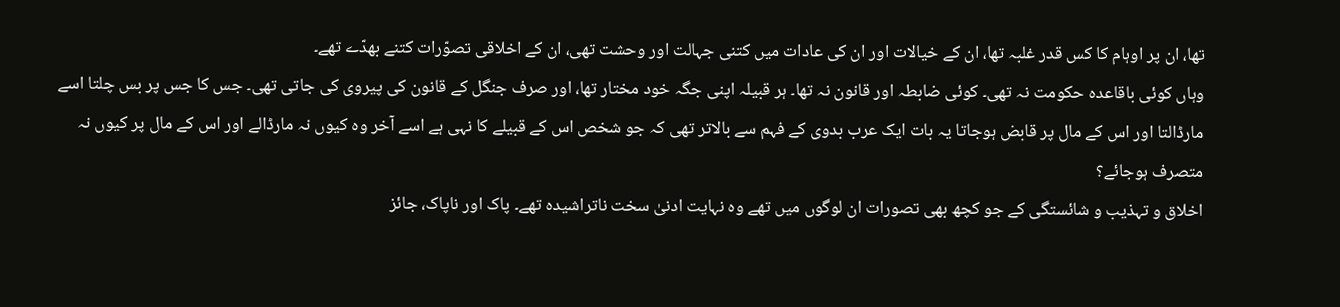تھا، ان پر اوہام کا کس قدر غلبہ تھا، ان کے خیالات اور ان کی عادات میں کتنی جہالت اور وحشت تھی، ان کے اخلاقی تصوّرات کتنے بھدّے تھے۔
وہاں کوئی باقاعدہ حکومت نہ تھی۔ کوئی ضابطہ اور قانون نہ تھا۔ ہر قبیلہ اپنی جگہ خود مختار تھا، اور صرف جنگل کے قانون کی پیروی کی جاتی تھی۔ جس کا جس پر بس چلتا اسے مارڈالتا اور اس کے مال پر قابض ہوجاتا یہ بات ایک عرب بدوی کے فہم سے بالاتر تھی کہ جو شخص اس کے قبیلے کا نہی ہے اسے آخر وہ کیوں نہ مارڈالے اور اس کے مال پر کیوں نہ متصرف ہوجائے؟
اخلاق و تہذیب و شائستگی کے جو کچھ بھی تصورات ان لوگوں میں تھے وہ نہایت ادنیٰ سخت ناتراشیدہ تھے۔ پاک اور ناپاک، جائز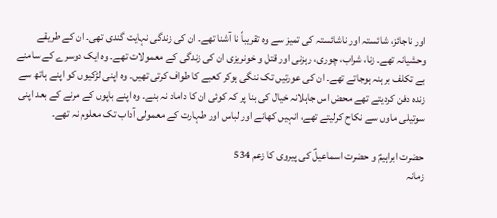اور ناجائز، شائستہ اور ناشائستہ کی تمیز سے وہ تقریباً نا آشنا تھے۔ ان کی زندگی نہایت گندی تھی۔ ان کے طریقے وحشیانہ تھے۔ زنا، شراب، چوری، رہزنی اور قتل و خونریزی ان کی زندگی کے معمولات تھے۔ وہ ایک دوسرے کے سامنے بے تکلف برہنہ ہوجاتے تھے۔ ان کی عورتیں تک ننگی ہوکر کعبے کا طواف کرتی تھیں۔ وہ اپنی لڑکیوں کو اپنے ہاتھ سے زندہ دفن کردیتے تھے محض اس جاہلانہ خیال کی بنا پر کہ کوئی ان کا داماد نہ بنے۔ وہ اپنے باپوں کے مرنے کے بعد اپنی سوتیلی ماوں سے نکاح کرلیتے تھے، انہیں کھانے اور لباس اور طہارت کے معمولی آداب تک معلوم نہ تھے۔

حضرت ابراہیمؑ و حضرت اسماعیلؑ کی پیروی کا زعم 534
زمانہ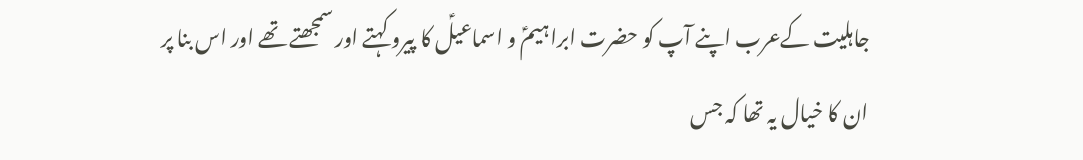جاہلیت کےعرب اپنے آپ کو حضرت ابراہیمؑ و اسماعیلؑ کا پیرو کہتے اور سمجھتے تھے اور اس بنا پر ان کا خیال یہ تھا کہ جس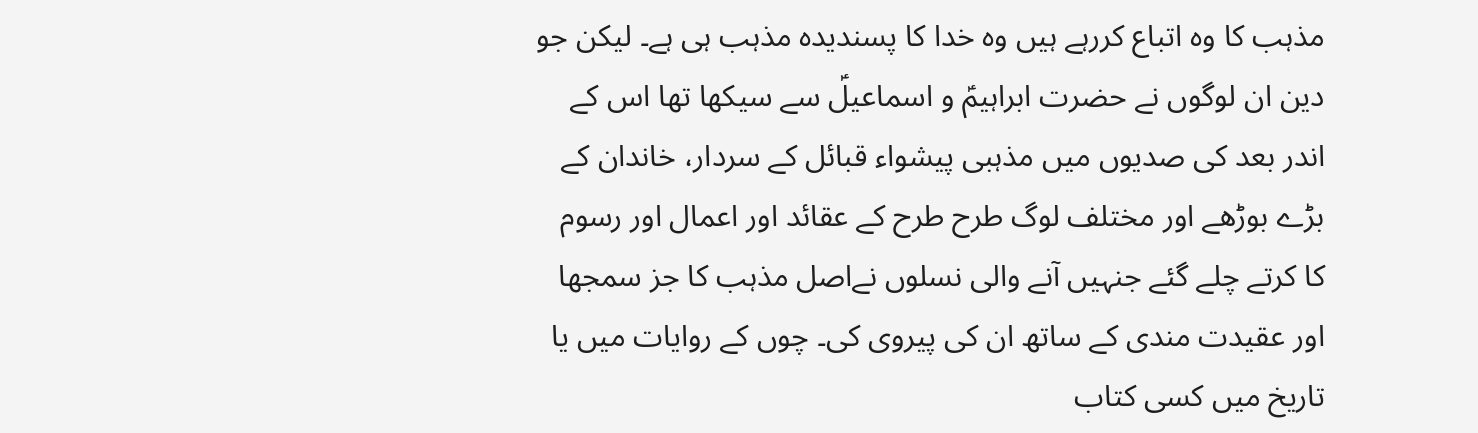مذہب کا وہ اتباع کررہے ہیں وہ خدا کا پسندیدہ مذہب ہی ہے۔ لیکن جو دین ان لوگوں نے حضرت ابراہیمؑ و اسماعیلؑ سے سیکھا تھا اس کے اندر بعد کی صدیوں میں مذہبی پیشواء قبائل کے سردار، خاندان کے بڑے بوڑھے اور مختلف لوگ طرح طرح کے عقائد اور اعمال اور رسوم کا کرتے چلے گئے جنہیں آنے والی نسلوں نےاصل مذہب کا جز سمجھا اور عقیدت مندی کے ساتھ ان کی پیروی کی۔ چوں کے روایات میں یا تاریخ میں کسی کتاب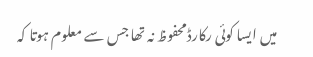میں ایسا کوئی رکارڈ محفوظ نہ تھا جس سے معلوم ہوتا کہ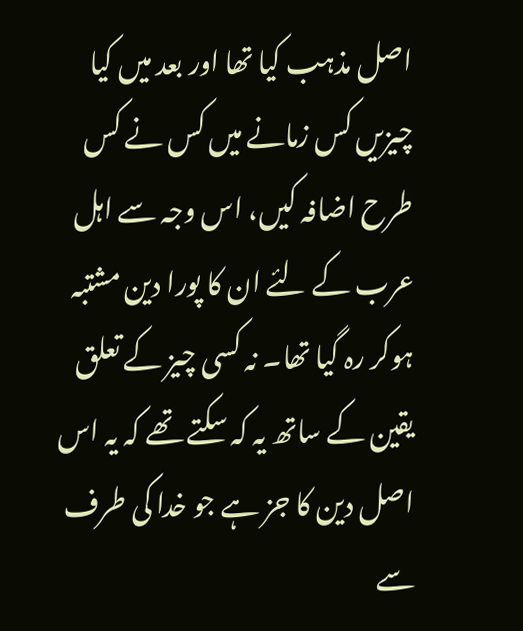اصل مذہب کیا تھا اور بعد میں کیا چیزیں کس زمانے میں کس نے کس طرح اضافہ کیں، اس وجہ سے اہل عرب کے لئے ان کا پورا دین مشتبہ ہوکر رہ گیا تھا۔ نہ کسی چیز کے تعلق یقین کے ساتھ یہ کہ سکتے تھے کہ یہ اس اصل دین کا جز ہے جو خدا کی طرف سے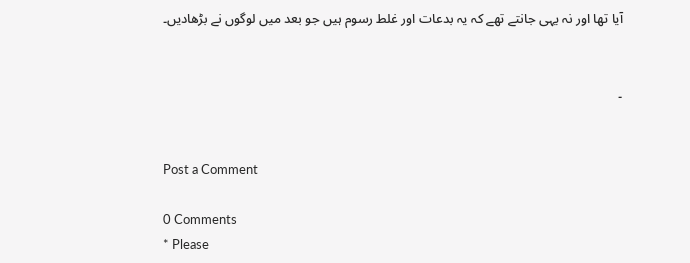آیا تھا اور نہ یہی جانتے تھے کہ یہ بدعات اور غلط رسوم ہیں جو بعد میں لوگوں نے بڑھادیں۔


۔


Post a Comment

0 Comments
* Please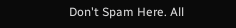Don't Spam Here. All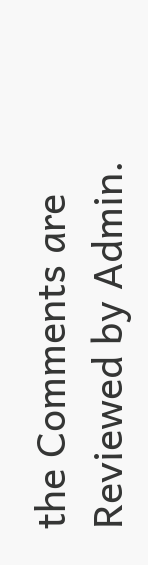the Comments are Reviewed by Admin.